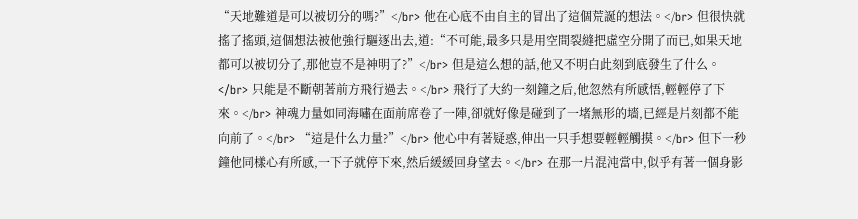“天地難道是可以被切分的嗎?”</br> 他在心底不由自主的冒出了這個荒誕的想法。</br> 但很快就搖了搖頭,這個想法被他強行驅逐出去,道:“不可能,最多只是用空間裂縫把虛空分開了而已,如果天地都可以被切分了,那他豈不是神明了?”</br> 但是這么想的話,他又不明白此刻到底發生了什么。</br> 只能是不斷朝著前方飛行過去。</br> 飛行了大約一刻鐘之后,他忽然有所感悟,輕輕停了下來。</br> 神魂力量如同海嘯在面前席卷了一陣,卻就好像是碰到了一堵無形的墻,已經是片刻都不能向前了。</br> “這是什么力量?”</br> 他心中有著疑惑,伸出一只手想要輕輕觸摸。</br> 但下一秒鐘他同樣心有所感,一下子就停下來,然后緩緩回身望去。</br> 在那一片混沌當中,似乎有著一個身影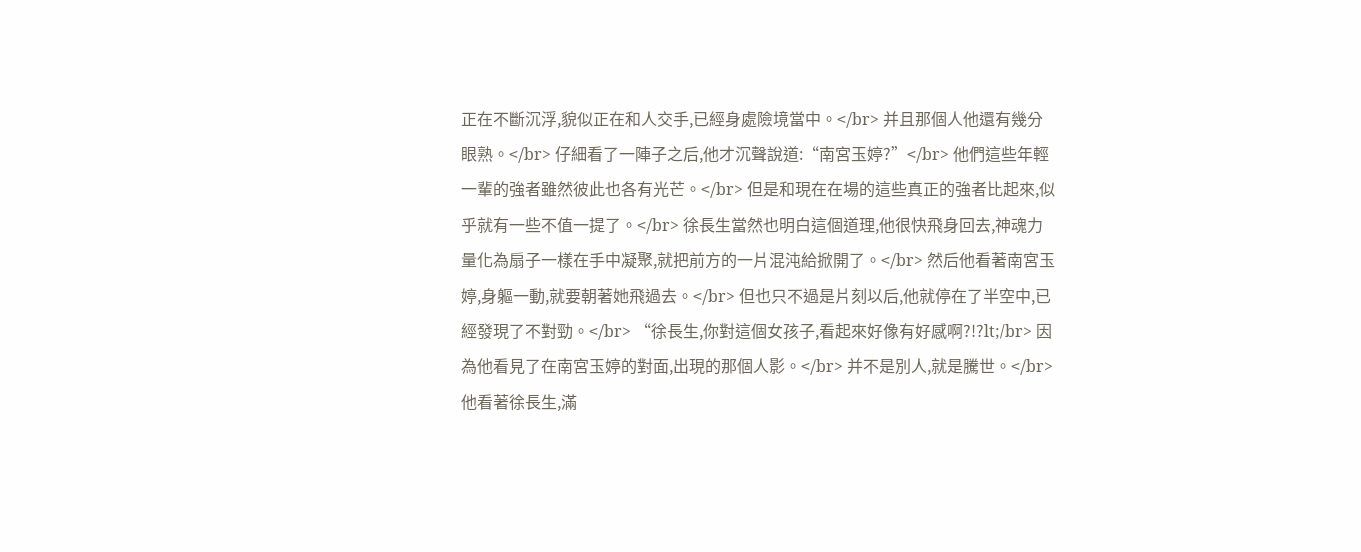正在不斷沉浮,貌似正在和人交手,已經身處險境當中。</br> 并且那個人他還有幾分眼熟。</br> 仔細看了一陣子之后,他才沉聲說道:“南宮玉婷?”</br> 他們這些年輕一輩的強者雖然彼此也各有光芒。</br> 但是和現在在場的這些真正的強者比起來,似乎就有一些不值一提了。</br> 徐長生當然也明白這個道理,他很快飛身回去,神魂力量化為扇子一樣在手中凝聚,就把前方的一片混沌給掀開了。</br> 然后他看著南宮玉婷,身軀一動,就要朝著她飛過去。</br> 但也只不過是片刻以后,他就停在了半空中,已經發現了不對勁。</br> “徐長生,你對這個女孩子,看起來好像有好感啊?!?lt;/br> 因為他看見了在南宮玉婷的對面,出現的那個人影。</br> 并不是別人,就是騰世。</br> 他看著徐長生,滿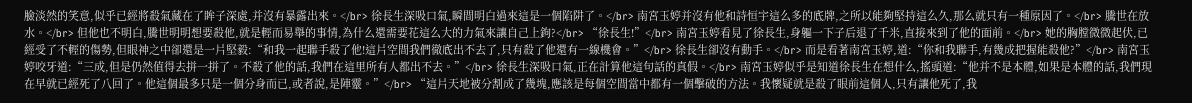臉淡然的笑意,似乎已經將殺氣藏在了眸子深處,并沒有暴露出來。</br> 徐長生深吸口氣,瞬間明白過來這是一個陷阱了。</br> 南宮玉婷并沒有他和詩恒宇這么多的底牌,之所以能夠堅持這么久,那么就只有一種原因了。</br> 騰世在放水。</br> 但他也不明白,騰世明明想要殺他,就是輕而易舉的事情,為什么還需要花這么大的力氣來讓自己上鉤?</br> “徐長生!”</br> 南宮玉婷看見了徐長生,身軀一下子后退了千米,直接來到了他的面前。</br> 她的胸膛微微起伏,已經受了不輕的傷勢,但眼神之中卻還是一片堅毅:“和我一起聯手殺了他!這片空間我們徹底出不去了,只有殺了他還有一線機會。”</br> 徐長生卻沒有動手。</br> 而是看著南宮玉婷,道:“你和我聯手,有幾成把握能殺他?”</br> 南宮玉婷咬牙道:“三成,但是仍然值得去拼一拼了。不殺了他的話,我們在這里所有人都出不去。”</br> 徐長生深吸口氣,正在計算他這句話的真假。</br> 南宮玉婷似乎是知道徐長生在想什么,搖頭道:“他并不是本體,如果是本體的話,我們現在早就已經死了八回了。他這個最多只是一個分身而已,或者說,是陣靈。”</br> “這片天地被分割成了幾塊,應該是每個空間當中都有一個擊破的方法。我懷疑就是殺了眼前這個人,只有讓他死了,我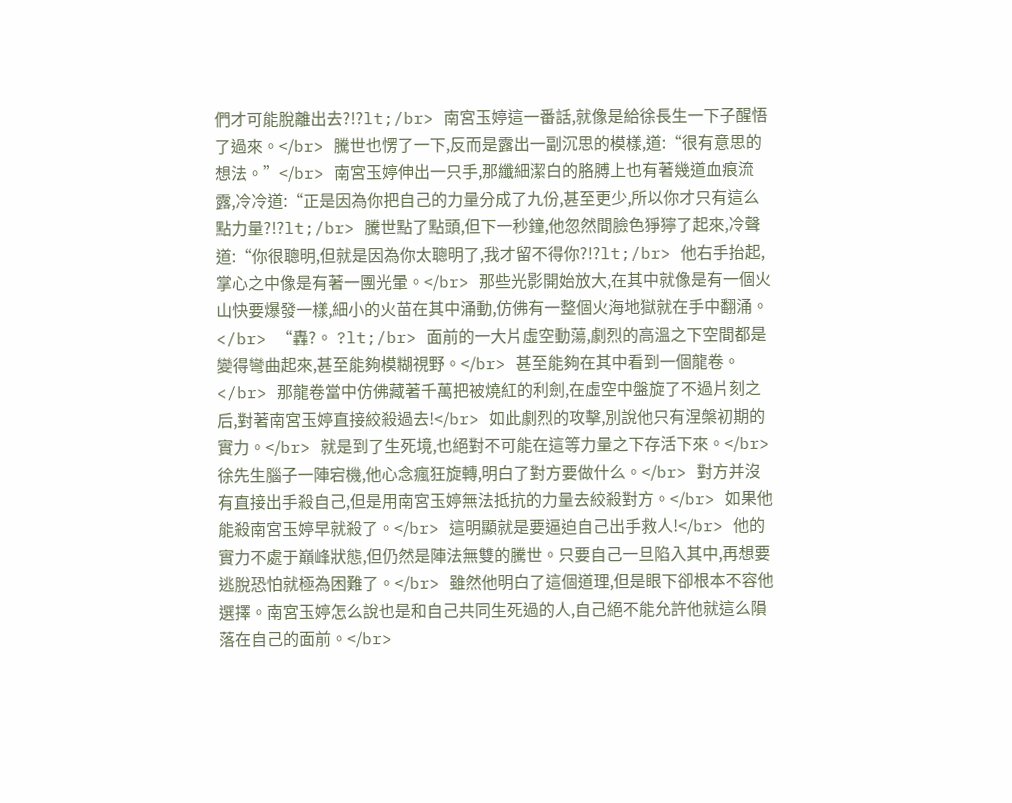們才可能脫離出去?!?lt;/br> 南宮玉婷這一番話,就像是給徐長生一下子醒悟了過來。</br> 騰世也愣了一下,反而是露出一副沉思的模樣,道:“很有意思的想法。”</br> 南宮玉婷伸出一只手,那纖細潔白的胳膊上也有著幾道血痕流露,冷冷道:“正是因為你把自己的力量分成了九份,甚至更少,所以你才只有這么點力量?!?lt;/br> 騰世點了點頭,但下一秒鐘,他忽然間臉色猙獰了起來,冷聲道:“你很聰明,但就是因為你太聰明了,我才留不得你?!?lt;/br> 他右手抬起,掌心之中像是有著一團光暈。</br> 那些光影開始放大,在其中就像是有一個火山快要爆發一樣,細小的火苗在其中涌動,仿佛有一整個火海地獄就在手中翻涌。</br> “轟?。 ?lt;/br> 面前的一大片虛空動蕩,劇烈的高溫之下空間都是變得彎曲起來,甚至能夠模糊視野。</br> 甚至能夠在其中看到一個龍卷。</br> 那龍卷當中仿佛藏著千萬把被燒紅的利劍,在虛空中盤旋了不過片刻之后,對著南宮玉婷直接絞殺過去!</br> 如此劇烈的攻擊,別說他只有涅槃初期的實力。</br> 就是到了生死境,也絕對不可能在這等力量之下存活下來。</br> 徐先生腦子一陣宕機,他心念瘋狂旋轉,明白了對方要做什么。</br> 對方并沒有直接出手殺自己,但是用南宮玉婷無法抵抗的力量去絞殺對方。</br> 如果他能殺南宮玉婷早就殺了。</br> 這明顯就是要逼迫自己出手救人!</br> 他的實力不處于巔峰狀態,但仍然是陣法無雙的騰世。只要自己一旦陷入其中,再想要逃脫恐怕就極為困難了。</br> 雖然他明白了這個道理,但是眼下卻根本不容他選擇。南宮玉婷怎么說也是和自己共同生死過的人,自己絕不能允許他就這么隕落在自己的面前。</br>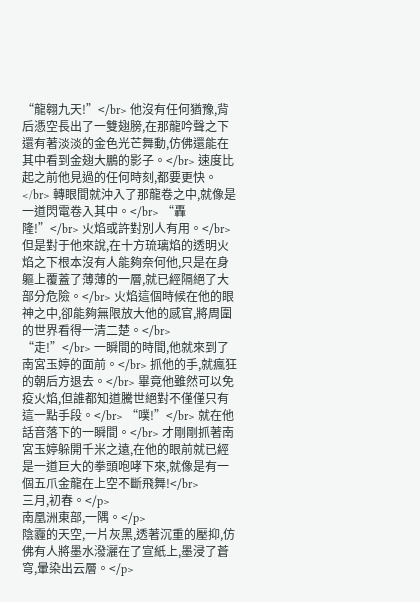“龍翱九天!”</br> 他沒有任何猶豫,背后憑空長出了一雙翅膀,在那龍吟聲之下還有著淡淡的金色光芒舞動,仿佛還能在其中看到金翅大鵬的影子。</br> 速度比起之前他見過的任何時刻,都要更快。</br> 轉眼間就沖入了那龍卷之中,就像是一道閃電卷入其中。</br> “轟隆!”</br> 火焰或許對別人有用。</br> 但是對于他來說,在十方琉璃焰的透明火焰之下根本沒有人能夠奈何他,只是在身軀上覆蓋了薄薄的一層,就已經隔絕了大部分危險。</br> 火焰這個時候在他的眼神之中,卻能夠無限放大他的感官,將周圍的世界看得一清二楚。</br> “走!”</br> 一瞬間的時間,他就來到了南宮玉婷的面前。</br> 抓他的手,就瘋狂的朝后方退去。</br> 畢竟他雖然可以免疫火焰,但誰都知道騰世絕對不僅僅只有這一點手段。</br> “噗!”</br> 就在他話音落下的一瞬間。</br> 才剛剛抓著南宮玉婷躲開千米之遠,在他的眼前就已經是一道巨大的拳頭咆哮下來,就像是有一個五爪金龍在上空不斷飛舞!</br>
三月,初春。</p>
南凰洲東部,一隅。</p>
陰霾的天空,一片灰黑,透著沉重的壓抑,仿佛有人將墨水潑灑在了宣紙上,墨浸了蒼穹,暈染出云層。</p>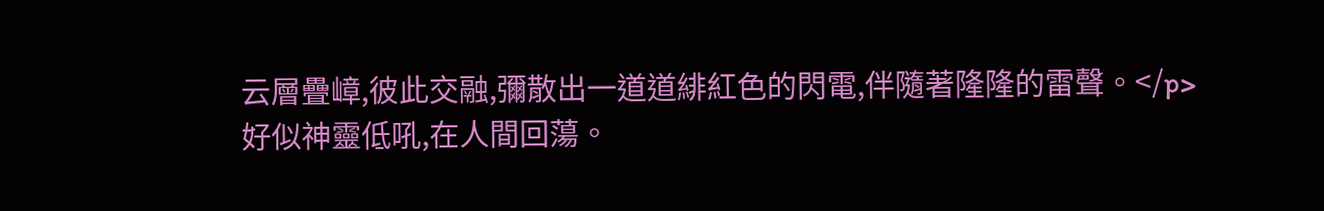云層疊嶂,彼此交融,彌散出一道道緋紅色的閃電,伴隨著隆隆的雷聲。</p>
好似神靈低吼,在人間回蕩。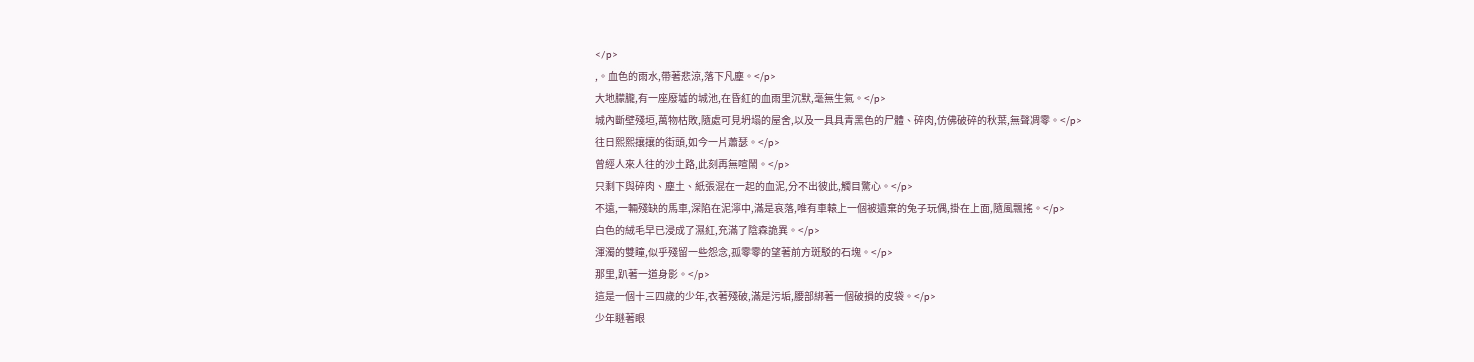</p>
,。血色的雨水,帶著悲涼,落下凡塵。</p>
大地朦朧,有一座廢墟的城池,在昏紅的血雨里沉默,毫無生氣。</p>
城內斷壁殘垣,萬物枯敗,隨處可見坍塌的屋舍,以及一具具青黑色的尸體、碎肉,仿佛破碎的秋葉,無聲凋零。</p>
往日熙熙攘攘的街頭,如今一片蕭瑟。</p>
曾經人來人往的沙土路,此刻再無喧鬧。</p>
只剩下與碎肉、塵土、紙張混在一起的血泥,分不出彼此,觸目驚心。</p>
不遠,一輛殘缺的馬車,深陷在泥濘中,滿是哀落,唯有車轅上一個被遺棄的兔子玩偶,掛在上面,隨風飄搖。</p>
白色的絨毛早已浸成了濕紅,充滿了陰森詭異。</p>
渾濁的雙瞳,似乎殘留一些怨念,孤零零的望著前方斑駁的石塊。</p>
那里,趴著一道身影。</p>
這是一個十三四歲的少年,衣著殘破,滿是污垢,腰部綁著一個破損的皮袋。</p>
少年瞇著眼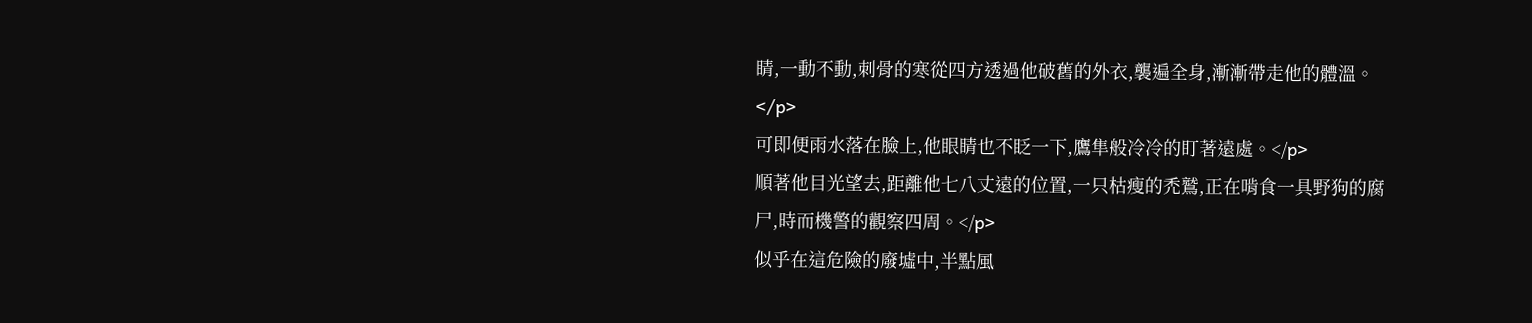睛,一動不動,刺骨的寒從四方透過他破舊的外衣,襲遍全身,漸漸帶走他的體溫。</p>
可即便雨水落在臉上,他眼睛也不眨一下,鷹隼般冷冷的盯著遠處。</p>
順著他目光望去,距離他七八丈遠的位置,一只枯瘦的禿鷲,正在啃食一具野狗的腐尸,時而機警的觀察四周。</p>
似乎在這危險的廢墟中,半點風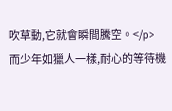吹草動,它就會瞬間騰空。</p>
而少年如獵人一樣,耐心的等待機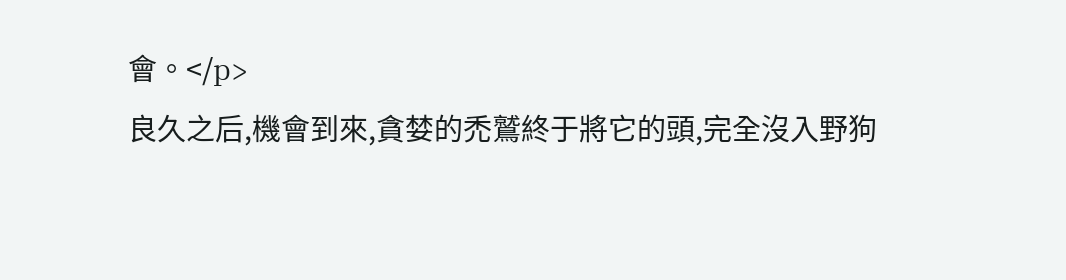會。</p>
良久之后,機會到來,貪婪的禿鷲終于將它的頭,完全沒入野狗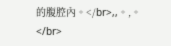的腹腔內。</br>,,。,。</br>